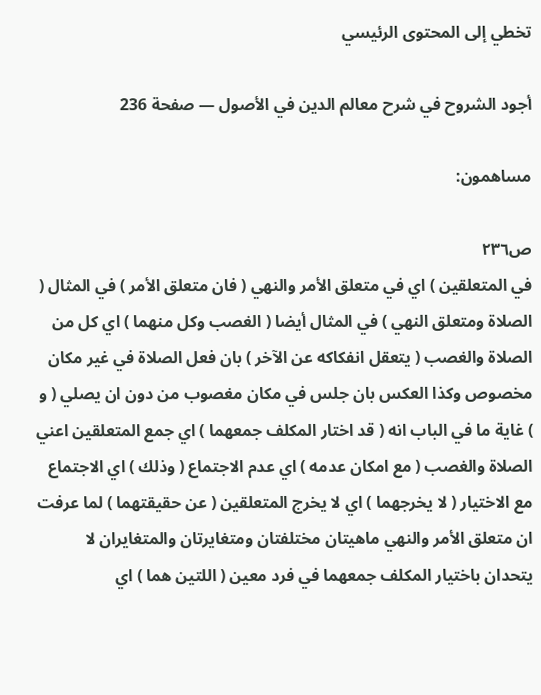تخطي إلى المحتوى الرئيسي

أجود الشروح في شرح معالم الدين في الأصول — صفحة 236

مساهمون:

ص٢٣٦
في المتعلقين ) اي في متعلق الأمر والنهي ( فان متعلق الأمر ) في المثال ( الصلاة ومتعلق النهي ) في المثال أيضا ( الغصب وكل منهما ) اي كل من الصلاة والغصب ( يتعقل انفكاكه عن الآخر ) بان فعل الصلاة في غير مكان مخصوص وكذا العكس بان جلس في مكان مغصوب من دون ان يصلي ( و ) غاية ما في الباب انه ( قد اختار المكلف جمعهما ) اي جمع المتعلقين اعني الصلاة والغصب ( مع امكان عدمه ) اي عدم الاجتماع ( وذلك ) اي الاجتماع مع الاختيار ( لا يخرجهما ) اي لا يخرج المتعلقين ( عن حقيقتهما ) لما عرفت ان متعلق الأمر والنهي ماهيتان مختلفتان ومتغايرتان والمتغايران لا يتحدان باختيار المكلف جمعهما في فرد معين ( اللتين هما ) اي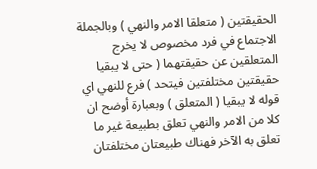الحقيقتين ( متعلقا الامر والنهي ) وبالجملة الاجتماع في فرد مخصوص لا يخرج المتعلقين عن حقيقتهما ( حتى لا يبقيا حقيقتين مختلفتين فيتحد ) فرع للنهي اي قوله لا يبقيا ( المتعلق ) وبعبارة أوضح ان كلا من الامر والنهي تعلق بطبيعة غير ما تعلق به الآخر فهناك طبيعتان مختلفتان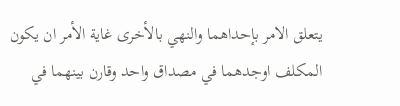يتعلق الامر بإحداهما والنهي بالأخرى غاية الأمر ان يكون المكلف اوجدهما في مصداق واحد وقارن بينهما في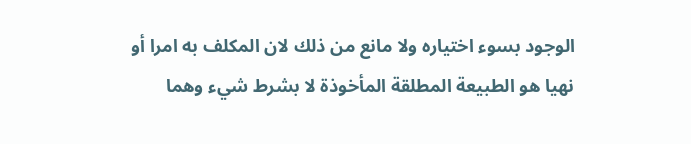الوجود بسوء اختياره ولا مانع من ذلك لان المكلف به امرا أو نهيا هو الطبيعة المطلقة المأخوذة لا بشرط شيء وهما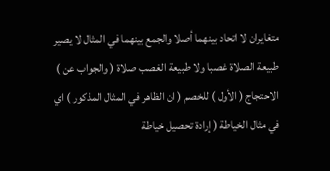متغايران لا اتحاد بينهما أصلا والجمع بينهما في المثال لا يصير طبيعة الصلاة غصبا ولا طبيعة الغصب صلاة ( والجواب عن ) الاحتجاج ( الأول ) للخصم ( ان الظاهر في المثال المذكور ) اي في مثال الخياطة ( إرادة تحصيل خياطة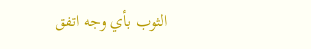الثوب بأي وجه اتفق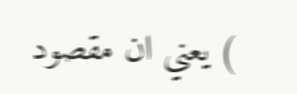) يعني ان مقصود